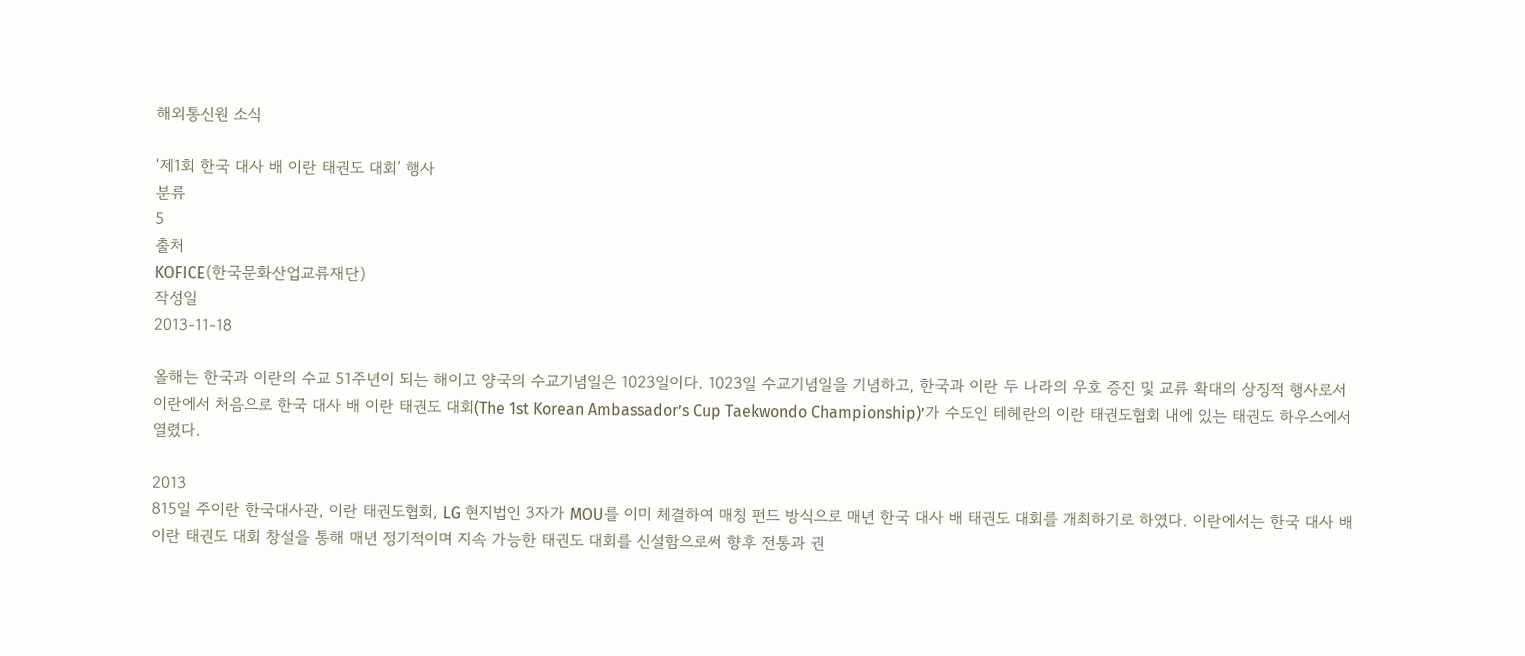해외통신원 소식

‘제1회 한국 대사 배 이란 태권도 대회’ 행사
분류
5
출처
KOFICE(한국문화산업교류재단)
작성일
2013-11-18

올해는 한국과 이란의 수교 51주년이 되는 해이고 양국의 수교기념일은 1023일이다. 1023일 수교기념일을 기념하고, 한국과 이란 두 나라의 우호 증진 및 교류 확대의 상징적 행사로서 이란에서 처음으로 한국 대사 배 이란 태권도 대회(The 1st Korean Ambassador’s Cup Taekwondo Championship)’가 수도인 테헤란의 이란 태권도협회 내에 있는 태권도 하우스에서 열렸다.

2013
815일 주이란 한국대사관, 이란 태권도협회, LG 현지법인 3자가 MOU를 이미 체결하여 매칭 펀드 방식으로 매년 한국 대사 배 태권도 대회를 개최하기로 하였다. 이란에서는 한국 대사 배 이란 태권도 대회 창설을 통해 매년 정기적이며 지속 가능한 태권도 대회를 신설함으로써 향후 전통과 권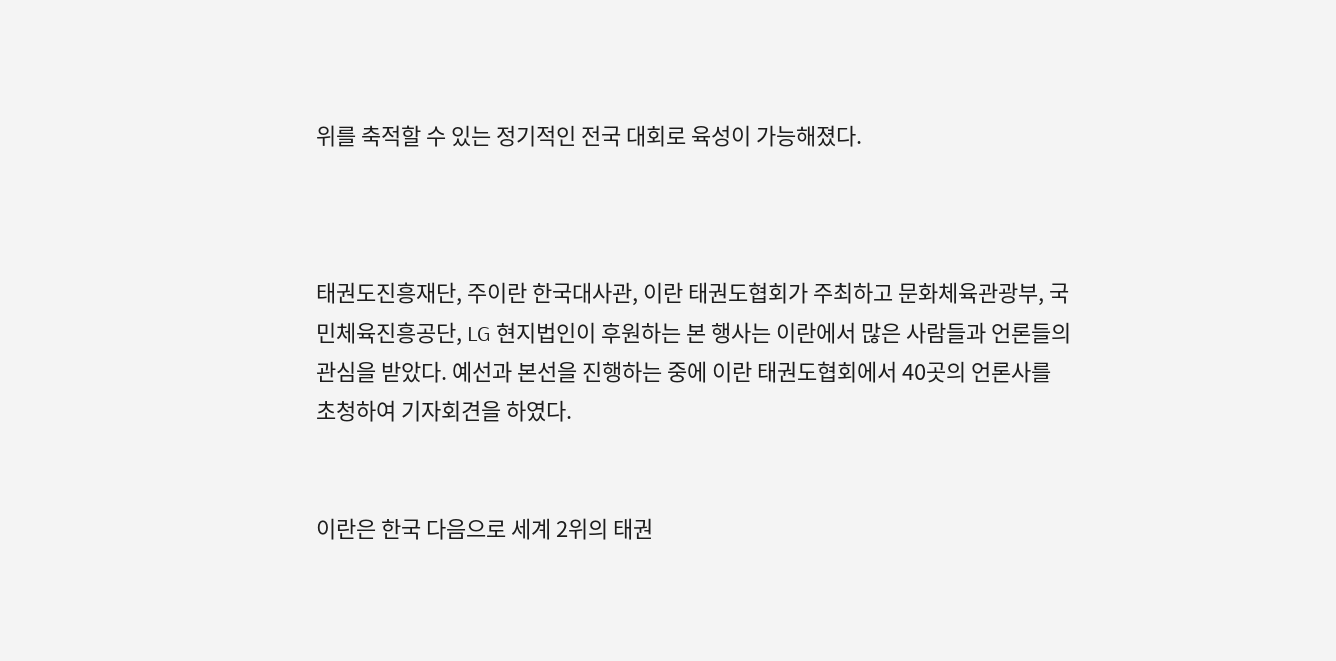위를 축적할 수 있는 정기적인 전국 대회로 육성이 가능해졌다.



태권도진흥재단, 주이란 한국대사관, 이란 태권도협회가 주최하고 문화체육관광부, 국민체육진흥공단, LG 현지법인이 후원하는 본 행사는 이란에서 많은 사람들과 언론들의 관심을 받았다. 예선과 본선을 진행하는 중에 이란 태권도협회에서 40곳의 언론사를 초청하여 기자회견을 하였다.


이란은 한국 다음으로 세계 2위의 태권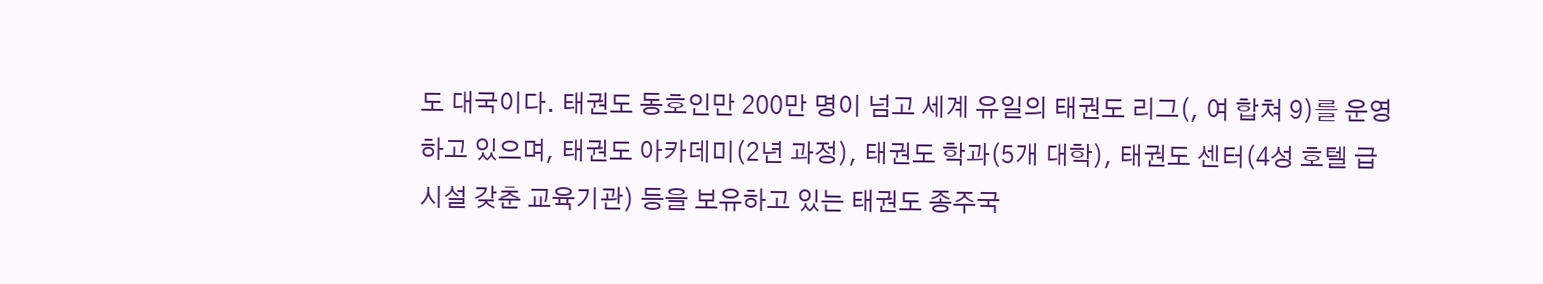도 대국이다. 태권도 동호인만 200만 명이 넘고 세계 유일의 태권도 리그(, 여 합쳐 9)를 운영하고 있으며, 태권도 아카데미(2년 과정), 태권도 학과(5개 대학), 태권도 센터(4성 호텔 급 시설 갖춘 교육기관) 등을 보유하고 있는 태권도 종주국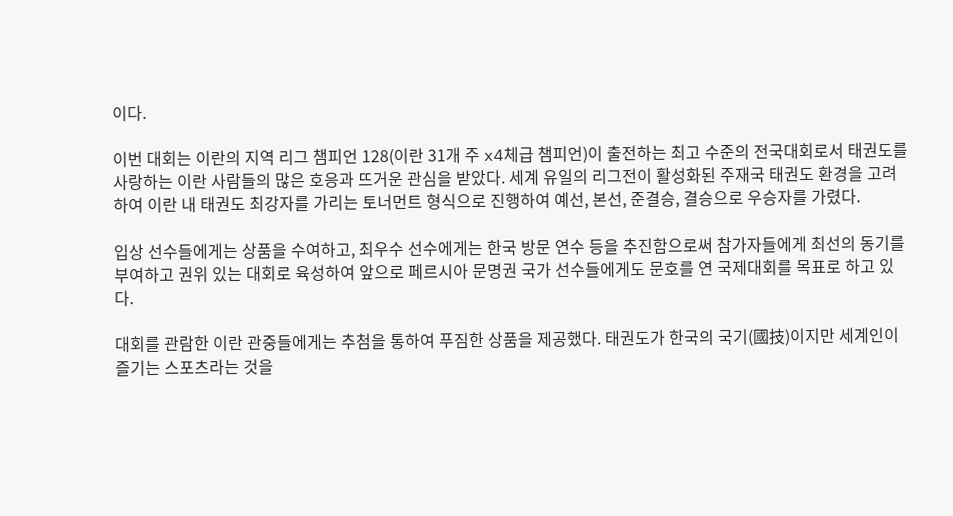이다.

이번 대회는 이란의 지역 리그 챔피언 128(이란 31개 주 x4체급 챔피언)이 출전하는 최고 수준의 전국대회로서 태권도를 사랑하는 이란 사람들의 많은 호응과 뜨거운 관심을 받았다. 세계 유일의 리그전이 활성화된 주재국 태권도 환경을 고려하여 이란 내 태권도 최강자를 가리는 토너먼트 형식으로 진행하여 예선, 본선, 준결승, 결승으로 우승자를 가렸다.

입상 선수들에게는 상품을 수여하고, 최우수 선수에게는 한국 방문 연수 등을 추진함으로써 참가자들에게 최선의 동기를 부여하고 권위 있는 대회로 육성하여 앞으로 페르시아 문명권 국가 선수들에게도 문호를 연 국제대회를 목표로 하고 있다.

대회를 관람한 이란 관중들에게는 추첨을 통하여 푸짐한 상품을 제공했다. 태권도가 한국의 국기(國技)이지만 세계인이 즐기는 스포츠라는 것을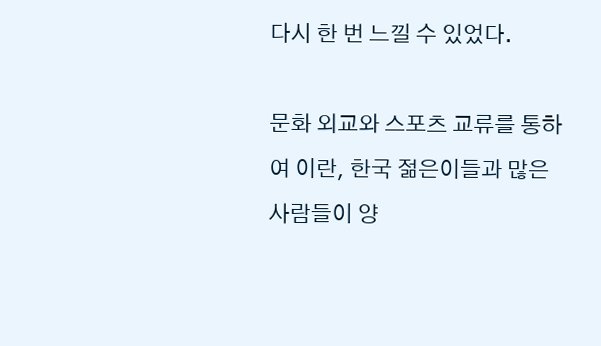다시 한 번 느낄 수 있었다.

문화 외교와 스포츠 교류를 통하여 이란, 한국 젊은이들과 많은 사람들이 양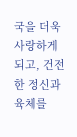국을 더욱 사랑하게 되고, 건전한 정신과 육체를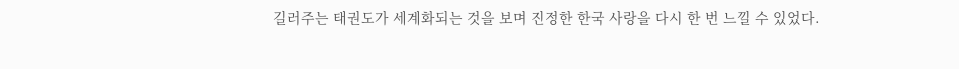길러주는 태권도가 세계화되는 것을 보며 진정한 한국 사랑을 다시 한 번 느낄 수 있었다.